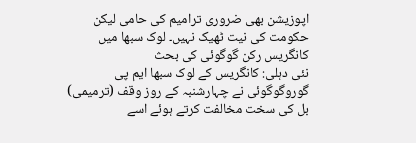اپوزیشن بھی ضروری ترامیم کی حامی لیکن حکومت کی نیت ٹھیک نہیں۔ لوک سبھا میں کانگریس رکن گوگوئی کی بحث
نئی دہلی: کانگریس کے لوک سبھا ایم پی گوروگوگوئی نے چہارشنبہ کے روز وقف (ترمیمی) بل کی سخت مخالفت کرتے ہوئے اسے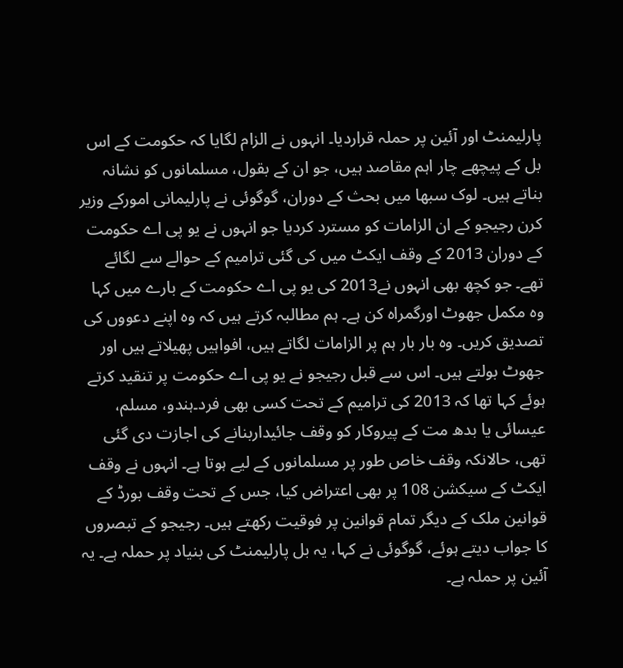پارلیمنٹ اور آئین پر حملہ قراردیا۔ انہوں نے الزام لگایا کہ حکومت کے اس بل کے پیچھے چار اہم مقاصد ہیں، جو ان کے بقول، مسلمانوں کو نشانہ بناتے ہیں۔ لوک سبھا میں بحث کے دوران، گوگوئی نے پارلیمانی امورکے وزیر کرن رجیجو کے ان الزامات کو مسترد کردیا جو انہوں نے یو پی اے حکومت کے دوران 2013 کے وقف ایکٹ میں کی گئی ترامیم کے حوالے سے لگائے تھے۔ جو کچھ بھی انہوں نے2013 کی یو پی اے حکومت کے بارے میں کہا وہ مکمل جھوٹ اورگمراہ کن ہے۔ ہم مطالبہ کرتے ہیں کہ وہ اپنے دعووں کی تصدیق کریں۔ وہ بار بار ہم پر الزامات لگاتے ہیں، افواہیں پھیلاتے ہیں اور جھوٹ بولتے ہیں۔ اس سے قبل رجیجو نے یو پی اے حکومت پر تنقید کرتے ہوئے کہا تھا کہ 2013 کی ترامیم کے تحت کسی بھی فرد۔ہندو، مسلم، عیسائی یا بدھ مت کے پیروکار کو وقف جائیداربنانے کی اجازت دی گئی تھی، حالانکہ وقف خاص طور پر مسلمانوں کے لیے ہوتا ہے۔ انہوں نے وقف ایکٹ کے سیکشن 108 پر بھی اعتراض کیا، جس کے تحت وقف بورڈ کے قوانین ملک کے دیگر تمام قوانین پر فوقیت رکھتے ہیں۔ رجیجو کے تبصروں کا جواب دیتے ہوئے، گوگوئی نے کہا، یہ بل پارلیمنٹ کی بنیاد پر حملہ ہے۔ یہ آئین پر حملہ ہے۔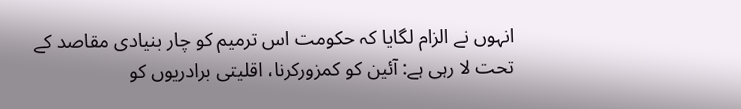انہوں نے الزام لگایا کہ حکومت اس ترمیم کو چار بنیادی مقاصد کے تحت لا رہی ہے: آئین کو کمزورکرنا، اقلیتی برادریوں کو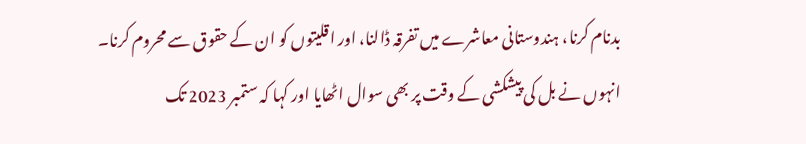بدنام کرنا، ہندوستانی معاشرے میں تفرقہ ڈالنا، اور اقلیتوں کو ان کے حقوق سے محروم کرنا۔ انہوں نے بل کی پیشکشی کے وقت پر بھی سوال اٹھایا اور کہا کہ ستمبر 2023 تک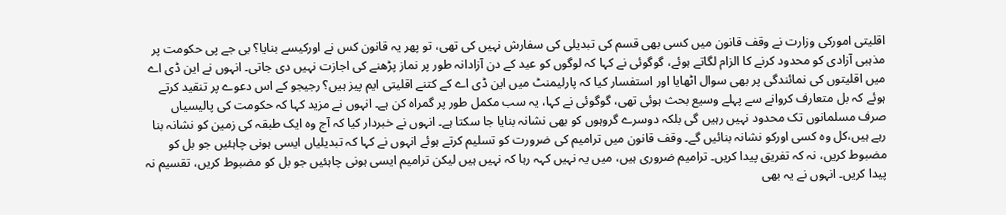اقلیتی امورکی وزارت نے وقف قانون میں کسی بھی قسم کی تبدیلی کی سفارش نہیں کی تھی، تو پھر یہ قانون کس نے اورکیسے بنایا؟ بی جے پی حکومت پر مذہبی آزادی کو محدود کرنے کا الزام لگاتے ہوئے، گوگوئی نے کہا کہ لوگوں کو عید کے دن آزادانہ طور پر نماز پڑھنے کی اجازت نہیں دی جاتی۔ انہوں نے این ڈی اے میں اقلیتوں کی نمائندگی پر بھی سوال اٹھایا اور استفسار کیا کہ پارلیمنٹ میں این ڈی اے کے کتنے اقلیتی ایم پیز ہیں؟ رجیجو کے اس دعوے پر تنقید کرتے ہوئے کہ بل متعارف کروانے سے پہلے وسیع بحث ہوئی تھی، گوگوئی نے کہا، یہ سب مکمل طور پر گمراہ کن ہے۔ انہوں نے مزید کہا کہ حکومت کی پالیسیاں صرف مسلمانوں تک محدود نہیں رہیں گی بلکہ دوسرے گروہوں کو بھی نشانہ بنایا جا سکتا ہے۔ انہوں نے خبردار کیا کہ آج وہ ایک طبقہ کی زمین کو نشانہ بنا رہے ہیں،کل وہ کسی اورکو نشانہ بنائیں گے۔ وقف قانون میں ترامیم کی ضرورت کو تسلیم کرتے ہوئے انہوں نے کہا کہ تبدیلیاں ایسی ہونی چاہئیں جو بل کو مضبوط کریں، نہ کہ تفریق پیدا کریں۔ ترامیم ضروری ہیں، میں یہ نہیں کہہ رہا کہ نہیں ہیں لیکن ترامیم ایسی ہونی چاہئیں جو بل کو مضبوط کریں، تقسیم نہ پیدا کریں۔ انہوں نے یہ بھی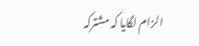الزام لگایا کہ مشترکہ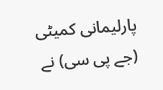پارلیمانی کمیٹی (جے پی سی) نے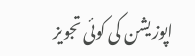اپوزیشن کی کوئی تجویز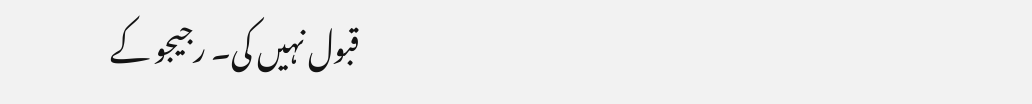قبول نہیں کی۔ رجیجو کے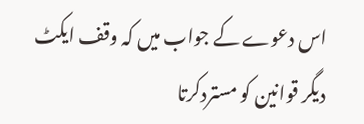اس دعوے کے جواب میں کہ وقف ایکٹ دیگر قوانین کو مستردکرتا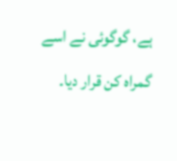ہے، گوگوئی نے اسے گمراہ کن قرار دیا۔